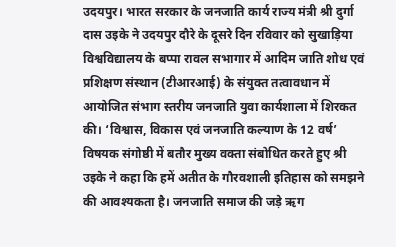उदयपुर। भारत सरकार के जनजाति कार्य राज्य मंत्री श्री दुर्गा दास उइके ने उदयपुर दौरे के दूसरे दिन रविवार को सुखाड़िया विश्वविद्यालय के बप्पा रावल सभागार में आदिम जाति शोध एवं प्रशिक्षण संस्थान (टीआरआई) के संयुक्त तत्वावधान में आयोजित संभाग स्तरीय जनजाति युवा कार्यशाला में शिरकत की। ‘विश्वास, विकास एवं जनजाति कल्याण के 12 वर्ष’ विषयक संगोष्ठी में बतौर मुख्य वक्ता संबोधित करते हुए श्री उइके ने कहा कि हमें अतीत के गौरवशाली इतिहास को समझने की आवश्यकता है। जनजाति समाज की जड़े ऋग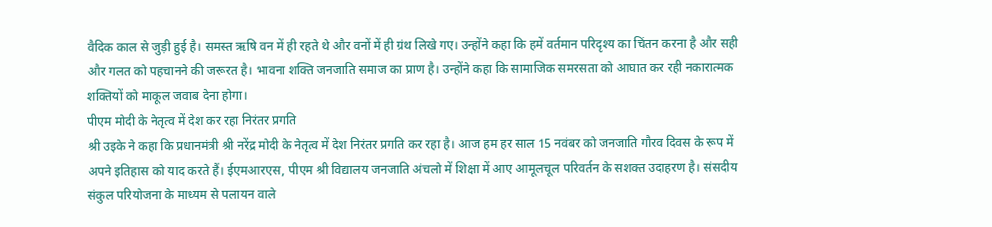वैदिक काल से जुड़ी हुई है। समस्त ऋषि वन में ही रहते थे और वनों में ही ग्रंथ लिखे गए। उन्होंने कहा कि हमें वर्तमान परिदृश्य का चिंतन करना है और सही और गलत को पहचानने की जरूरत है। भावना शक्ति जनजाति समाज का प्राण है। उन्होंने कहा कि सामाजिक समरसता को आघात कर रही नकारात्मक शक्तियों को माकूल जवाब देना होगा।
पीएम मोदी के नेतृत्व में देश कर रहा निरंतर प्रगति
श्री उइके ने कहा कि प्रधानमंत्री श्री नरेंद्र मोदी के नेतृत्व में देश निरंतर प्रगति कर रहा है। आज हम हर साल 15 नवंबर को जनजाति गौरव दिवस के रूप में अपने इतिहास को याद करते हैं। ईएमआरएस, पीएम श्री विद्यालय जनजाति अंचलो में शिक्षा में आए आमूलचूल परिवर्तन के सशक्त उदाहरण है। संसदीय संकुल परियोजना के माध्यम से पलायन वाले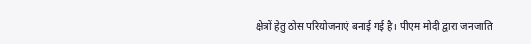क्षेत्रों हेतु ठोस परियोजनाएं बनाई गई है। पीएम मोदी द्वारा जनजाति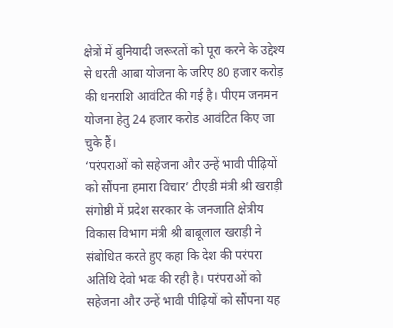क्षेत्रों में बुनियादी जरूरतों को पूरा करने के उद्देश्य से धरती आबा योजना के जरिए 80 हजार करोड़ की धनराशि आवंटित की गई है। पीएम जनमन योजना हेतु 24 हजार करोड आवंटित किए जा चुके हैं।
‘परंपराओं को सहेजना और उन्हें भावी पीढ़ियों को सौंपना हमारा विचार’ टीएडी मंत्री श्री खराड़ी
संगोष्ठी में प्रदेश सरकार के जनजाति क्षेत्रीय विकास विभाग मंत्री श्री बाबूलाल खराड़ी ने संबोधित करते हुए कहा कि देश की परंपरा अतिथि देवो भवः की रही है। परंपराओं को सहेजना और उन्हें भावी पीढ़ियों को सौंपना यह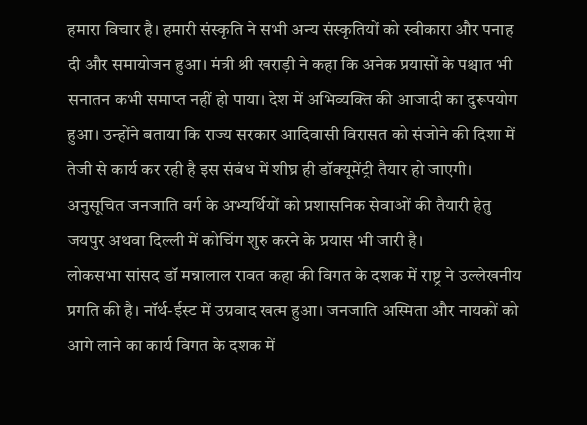हमारा विचार है। हमारी संस्कृति ने सभी अन्य संस्कृतियों को स्वीकारा और पनाह दी और समायोजन हुआ। मंत्री श्री खराड़ी ने कहा कि अनेक प्रयासों के पश्चात भी सनातन कभी समाप्त नहीं हो पाया। देश में अभिव्यक्ति की आजादी का दुरूपयोग हुआ। उन्होंने बताया कि राज्य सरकार आदिवासी विरासत को संजोने की दिशा में तेजी से कार्य कर रही है इस संबंध में शीघ्र ही डॉक्यूमेंट्री तैयार हो जाएगी। अनुसूचित जनजाति वर्ग के अभ्यर्थियों को प्रशासनिक सेवाओं की तैयारी हेतु जयपुर अथवा दिल्ली में कोचिंग शुरु करने के प्रयास भी जारी है।
लोकसभा सांसद डॉ मन्नालाल रावत कहा की विगत के दशक में राष्ट्र ने उल्लेखनीय प्रगति की है। नॉर्थ-ईस्ट में उग्रवाद खत्म हुआ। जनजाति अस्मिता और नायकों को आगे लाने का कार्य विगत के दशक में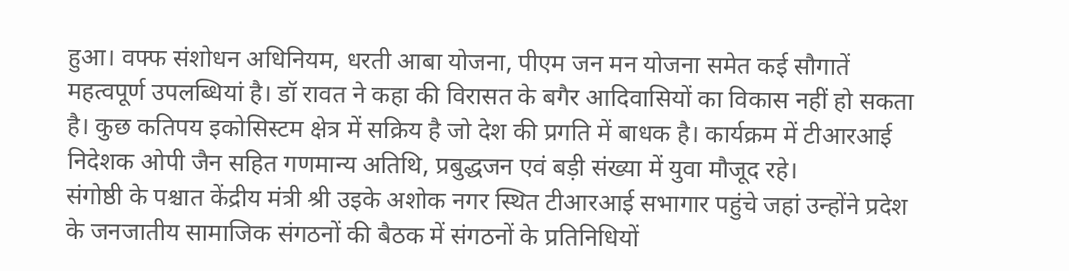हुआ। वफ्फ संशोधन अधिनियम, धरती आबा योजना, पीएम जन मन योजना समेत कई सौगातें महत्वपूर्ण उपलब्धियां है। डॉ रावत ने कहा की विरासत के बगैर आदिवासियों का विकास नहीं हो सकता है। कुछ कतिपय इकोसिस्टम क्षेत्र में सक्रिय है जो देश की प्रगति में बाधक है। कार्यक्रम में टीआरआई निदेशक ओपी जैन सहित गणमान्य अतिथि, प्रबुद्धजन एवं बड़ी संख्या में युवा मौजूद रहे।
संगोष्ठी के पश्चात केंद्रीय मंत्री श्री उइके अशोक नगर स्थित टीआरआई सभागार पहुंचे जहां उन्होंने प्रदेश के जनजातीय सामाजिक संगठनों की बैठक में संगठनों के प्रतिनिधियों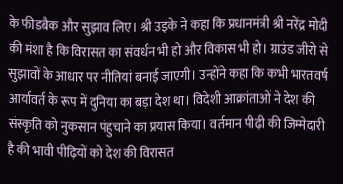के फीडबैक और सुझाव लिए। श्री उइके ने कहा कि प्रधानमंत्री श्री नरेंद्र मोदी की मंशा है कि विरासत का संवर्धन भी हो और विकास भी हो। ग्राउंड जीरो से सुझावों के आधार पर नीतियां बनाई जाएगी। उन्होंने कहा कि कभी भारतवर्ष आर्यावर्त के रूप में दुनिया का बड़ा देश था। विदेशी आक्रांताओं ने देश की संस्कृति को नुकसान पंहुचाने का प्रयास किया। वर्तमान पीढ़ी की जिम्मेदारी है की भावी पीढ़ियों को देश की विरासत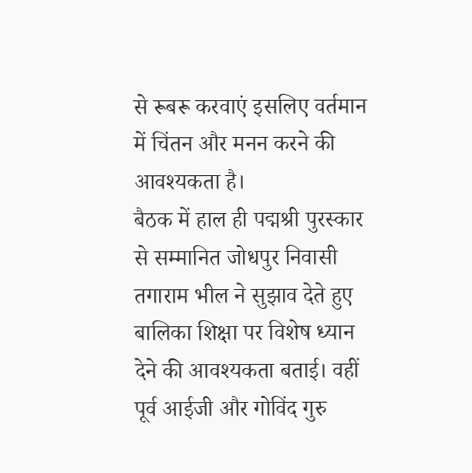से रूबरू करवाएं इसलिए वर्तमान में चिंतन और मनन करने की आवश्यकता है।
बैठक में हाल ही पद्मश्री पुरस्कार से सम्मानित जोधपुर निवासी तगाराम भील ने सुझाव देते हुए बालिका शिक्षा पर विशेष ध्यान देने की आवश्यकता बताई। वहीं पूर्व आईजी और गोविंद गुरु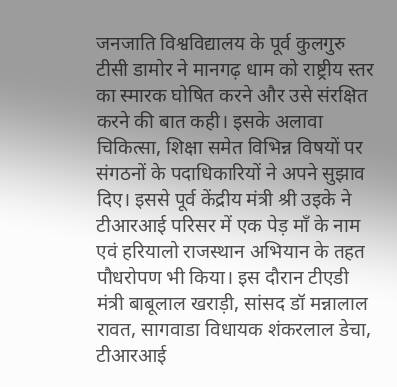जनजाति विश्वविद्यालय के पूर्व कुलगुरु टीसी डामोर ने मानगढ़ धाम को राष्ट्रीय स्तर का स्मारक घोषित करने और उसे संरक्षित करने की बात कही। इसके अलावा चिकित्सा, शिक्षा समेत विभिन्न विषयों पर संगठनों के पदाधिकारियों ने अपने सुझाव दिए। इससे पूर्व केंद्रीय मंत्री श्री उइके ने टीआरआई परिसर में एक पेड़ माँ के नाम एवं हरियालो राजस्थान अभियान के तहत पौधरोपण भी किया। इस दौरान टीएडी मंत्री बाबूलाल खराड़ी, सांसद डॉ मन्नालाल रावत, सागवाडा विधायक शंकरलाल डेचा, टीआरआई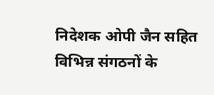निदेशक ओपी जैन सहित विभिन्न संगठनों के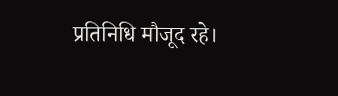प्रतिनिधि मौजूद रहे।